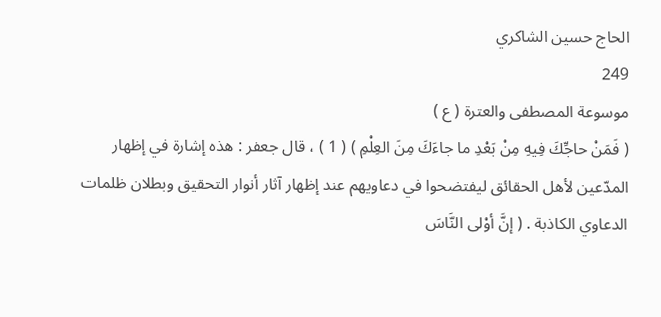الحاج حسين الشاكري
249
موسوعة المصطفى والعترة ( ع )
( فَمَنْ حاجِّكَ فِيهِ مِنْ بَعْدِ ما جاءَكَ مِنَ العِلْمِ ) ( 1 ) ، قال جعفر : هذه إشارة في إظهار المدّعين لأهل الحقائق ليفتضحوا في دعاويهم عند إظهار آثار أنوار التحقيق وبطلان ظلمات الدعاوي الكاذبة . ( إنَّ أوْلى النَّاسَ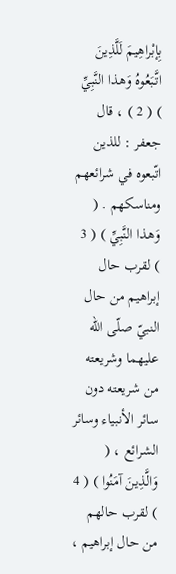بِإبْراهِيمَ لَلَّذِينَ اتَّبَعُوهُ وَهذا النَّبِيِّ ) ( 2 ) ، قال جعفر : للذين اتّبعوه في شرائعهم ومناسكهم . ( وَهذا النَّبِيِّ ) ( 3 ) لقرب حال إبراهيم من حال النبيّ صلّى اللّه عليهما وشريعته من شريعته دون سائر الأنبياء وسائر الشرائع ، ( وَالَّذِينَ آمَنُوا ) ( 4 ) لقرب حالهم من حال إبراهيم ،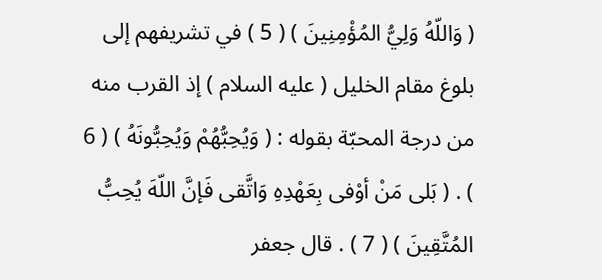( وَاللّهُ وَلِيُّ المُؤْمِنِينَ ) ( 5 ) في تشريفهم إلى بلوغ مقام الخليل ( عليه السلام ) إذ القرب منه من درجة المحبّة بقوله : ( وَيُحِبُّهُمْ وَيُحِبُّونَهُ ) ( 6 ) . ( بَلى مَنْ أوْفى بِعَهْدِهِ وَاتَّقى فَإنَّ اللّهَ يُحِبُّ المُتَّقِينَ ) ( 7 ) . قال جعفر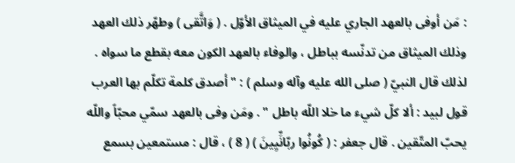: مَن أوفى بالعهد الجاري عليه في الميثاق الأوّل . ( وَاتَّقى ) وطهّر ذلك العهد وذلك الميثاق من تدنّسه بباطل ، والوفاء بالعهد الكون معه بقطع ما سواه . لذلك قال النبيّ ( صلى الله عليه وآله وسلم ) : " أصدق كلمة تكلّم بها العرب قول لبيد : ألا كلّ شيء ما خلا اللّه باطل " . ومَن وفى بالعهد سمّي محبّاً واللّه يحبّ المتّقين . قال جعفر : ( كُونُوا ربّانِّيِينَ ) ( 8 ) ، قال : مستمعين بسمع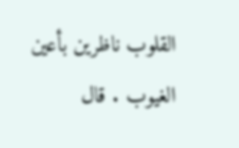القلوب ناظرين بأعين الغيوب . قال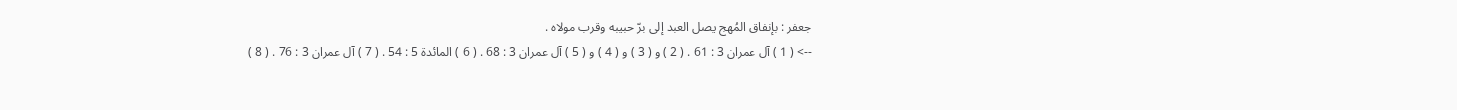جعفر : بإنفاق المُهج يصل العبد إلى برّ حبيبه وقرب مولاه .
--> ( 1 ) آل عمران 3 : 61 . ( 2 ) و ( 3 ) و ( 4 ) و ( 5 ) آل عمران 3 : 68 . ( 6 ) المائدة 5 : 54 . ( 7 ) آل عمران 3 : 76 . ( 8 )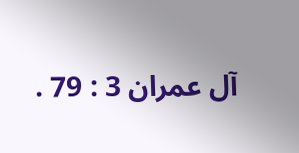آل عمران 3 : 79 .